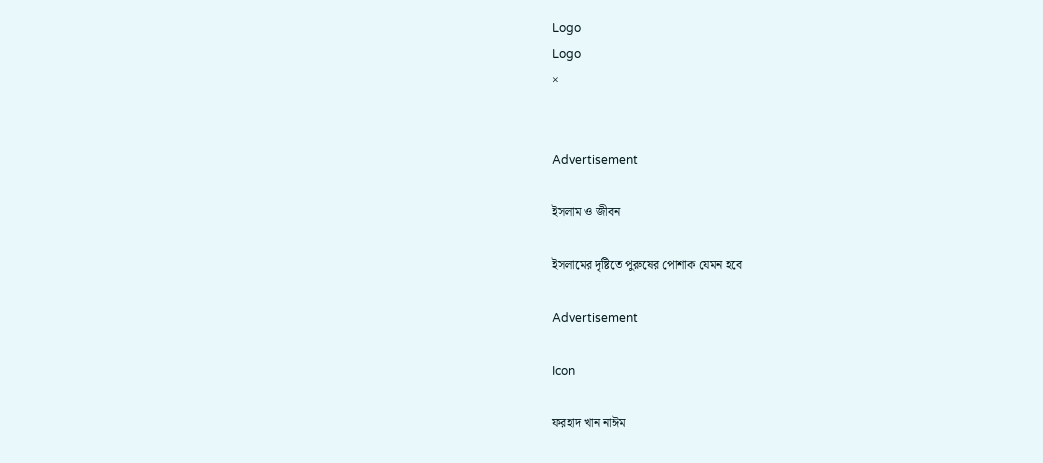Logo
Logo
×


Advertisement

ইসলাম ও জীবন

ইসলামের দৃষ্টিতে পুরুষের পোশাক যেমন হবে

Advertisement

Icon

ফরহাদ খান নাঈম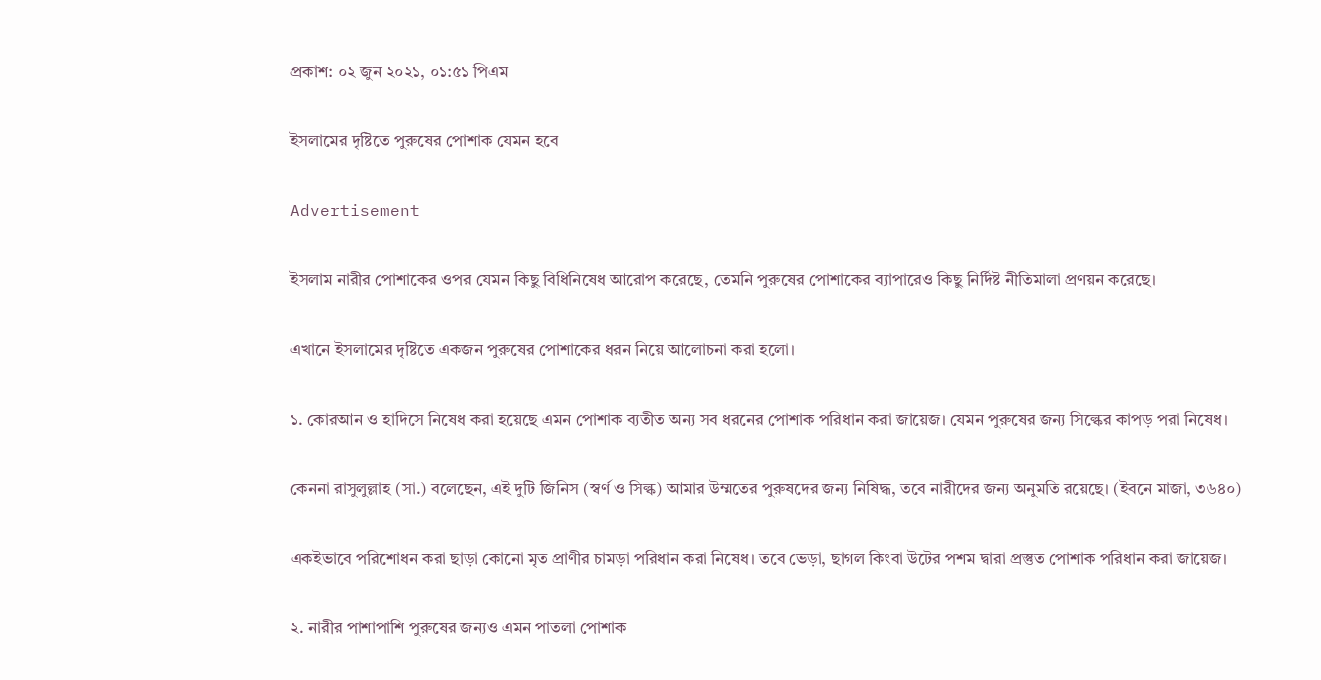প্রকাশ: ০২ জুন ২০২১, ০১:৫১ পিএম

ইসলামের দৃষ্টিতে পুরুষের পোশাক যেমন হবে

Advertisement

ইসলাম নারীর পোশাকের ওপর যেমন কিছু বিধিনিষেধ আরোপ করেছে, তেমনি পুরুষের পোশাকের ব্যাপারেও কিছু নির্দিষ্ট নীতিমালা প্রণয়ন করেছে।

এখানে ইসলামের দৃষ্টিতে একজন পুরুষের পোশাকের ধরন নিয়ে আলোচনা করা হলো।

১. কোরআন ও হাদিসে নিষেধ করা হয়েছে এমন পোশাক ব্যতীত অন্য সব ধরনের পোশাক পরিধান করা জায়েজ। যেমন পুরুষের জন্য সিল্কের কাপড় পরা নিষেধ।

কেননা রাসুলুল্লাহ (সা.) বলেছেন, এই দুটি জিনিস (স্বর্ণ ও সিল্ক) আমার উম্মতের পুরুষদের জন্য নিষিদ্ধ, তবে নারীদের জন্য অনুমতি রয়েছে। (ইবনে মাজা, ৩৬৪০)

একইভাবে পরিশোধন করা ছাড়া কোনো মৃত প্রাণীর চামড়া পরিধান করা নিষেধ। তবে ভেড়া, ছাগল কিংবা উটের পশম দ্বারা প্রস্তুত পোশাক পরিধান করা জায়েজ।

২. নারীর পাশাপাশি পুরুষের জন্যও এমন পাতলা পোশাক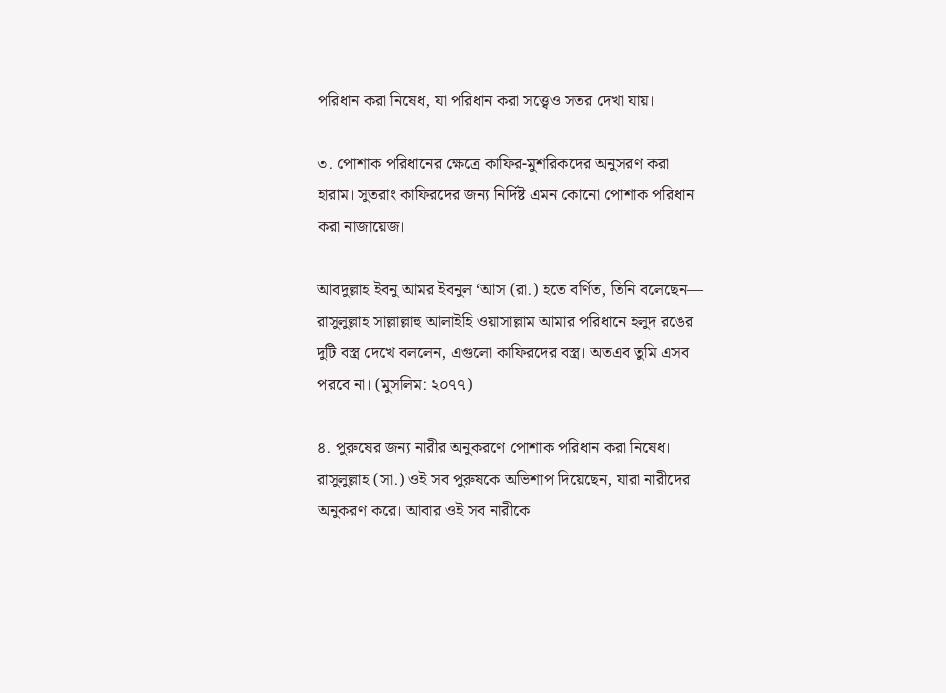পরিধান করা নিষেধ, যা পরিধান করা সত্ত্বেও সতর দেখা যায়।

৩. পোশাক পরিধানের ক্ষেত্রে কাফির-মুশরিকদের অনুসরণ করা হারাম। সুতরাং কাফিরদের জন্য নির্দিষ্ট এমন কোনো পোশাক পরিধান করা নাজায়েজ।

আবদুল্লাহ ইবনু আমর ইবনুল ‘আস (রা.) হতে বর্ণিত, তিনি বলেছেন— রাসুলুল্লাহ সাল্লাল্লাহু আলাইহি ওয়াসাল্লাম আমার পরিধানে হলুদ রঙের দুটি বস্ত্র দেখে বললেন, এগুলো কাফিরদের বস্ত্র। অতএব তুমি এসব পরবে না। (মুসলিম: ২০৭৭)

৪. পুরুষের জন্য নারীর অনুকরণে পোশাক পরিধান করা নিষেধ। রাসুলুল্লাহ (সা.) ওই সব পুরুষকে অভিশাপ দিয়েছেন, যারা নারীদের অনুকরণ করে। আবার ওই সব নারীকে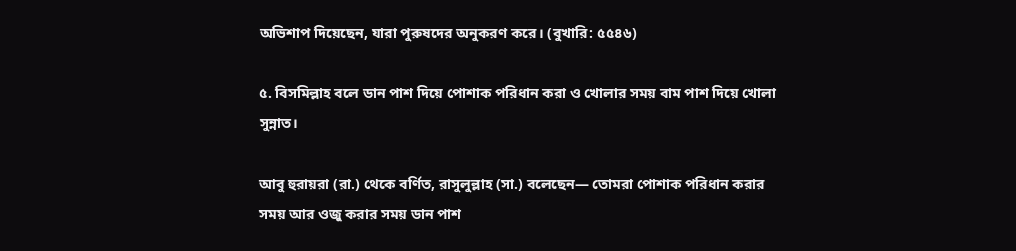অভিশাপ দিয়েছেন, যারা পুরুষদের অনুকরণ করে। (বুখারি: ৫৫৪৬)

৫. বিসমিল্লাহ বলে ডান পাশ দিয়ে পোশাক পরিধান করা ও খোলার সময় বাম পাশ দিয়ে খোলা সুন্নাত।

আবু হুরায়রা (রা.) থেকে বর্ণিত, রাসুলুল্লাহ (সা.) বলেছেন— তোমরা পোশাক পরিধান করার সময় আর ওজু করার সময় ডান পাশ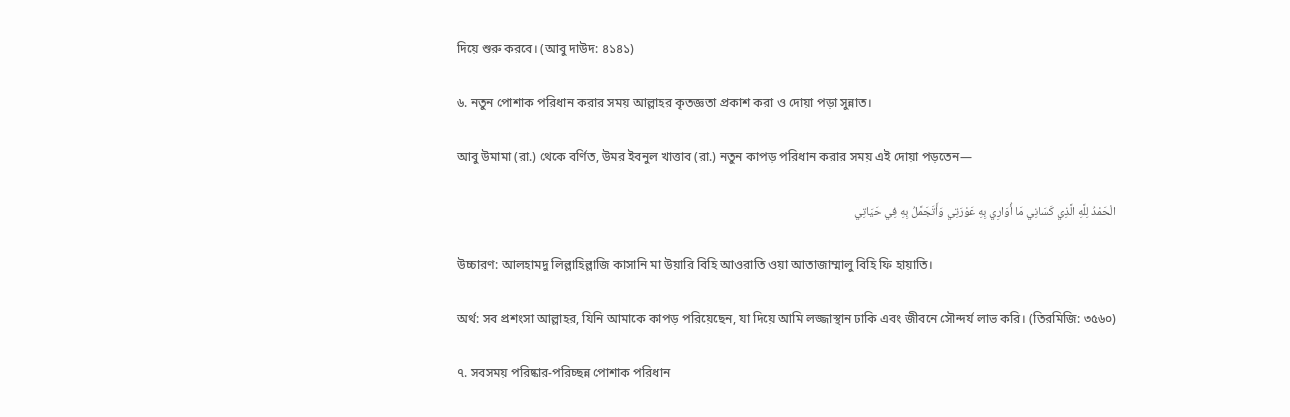দিয়ে শুরু করবে। (আবু দাউদ: ৪১৪১)

৬. নতুন পোশাক পরিধান করার সময় আল্লাহর কৃতজ্ঞতা প্রকাশ করা ও দোয়া পড়া সুন্নাত।

আবু উমামা (রা.) থেকে বর্ণিত, উমর ইবনুল খাত্তাব (রা.) নতুন কাপড় পরিধান করার সময় এই দোয়া পড়তেন—

الْحَمْدُ لِلَّهِ الَّذِي كَسَانِي مَا أُوَارِي بِهِ عَوْرَتِي وَأَتَجَمَّلُ بِهِ فِي حَيَاتِي

উচ্চারণ: আলহামদু লিল্লাহিল্লাজি কাসানি মা উয়ারি বিহি আওরাতি ওয়া আতাজাম্মালু বিহি ফি হায়াতি।

অর্থ: সব প্রশংসা আল্লাহর, যিনি আমাকে কাপড় পরিয়েছেন, যা দিয়ে আমি লজ্জাস্থান ঢাকি এবং জীবনে সৌন্দর্য লাভ করি। (তিরমিজি: ৩৫৬০)

৭. সবসময় পরিষ্কার-পরিচ্ছন্ন পোশাক পরিধান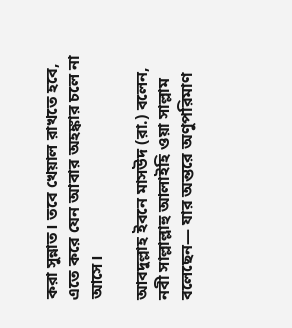করা সুন্নাত। তবে খেয়াল রাখতে হবে, এতে করে যেন আবার অহঙ্কার চলে না আসে।

আবদুল্লাহ ইবনে মাসউদ (রা.) বলেন, নবী সাল্লাল্লাহু আলাইহি ওয়া সাল্লাম বলেছেন— যার অন্তরে অণুপরিমাণ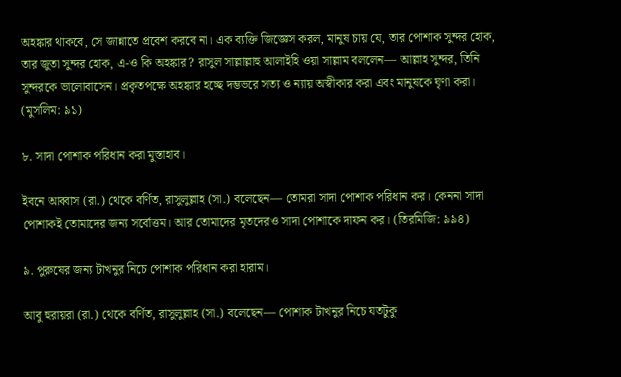অহঙ্কার থাকবে, সে জান্নাতে প্রবেশ করবে না। এক ব্যক্তি জিজ্ঞেস করল, মানুষ চায় যে, তার পোশাক সুন্দর হোক, তার জুতা সুন্দর হোক, এ-ও কি অহঙ্কার? রাসুল সাল্লাল্লাহু আলাইহি ওয়া সাল্লাম বললেন— আল্লাহ সুন্দর, তিনি সুন্দরকে ভালোবাসেন। প্রকৃতপক্ষে অহঙ্কার হচ্ছে দম্ভভরে সত্য ও ন্যায় অস্বীকার করা এবং মানুষকে ঘৃণা করা। (মুসলিম: ৯১)

৮. সাদা পোশাক পরিধান করা মুস্তাহাব।

ইবনে আব্বাস (রা.) থেকে বর্ণিত, রাসুলুল্লাহ (সা.) বলেছেন— তোমরা সাদা পোশাক পরিধান কর। কেননা সাদা পোশাকই তোমাদের জন্য সর্বোত্তম। আর তোমাদের মৃতদেরও সাদা পোশাকে দাফন কর। (তিরমিজি: ৯৯৪)

৯. পুরুষের জন্য টাখনুর নিচে পোশাক পরিধান করা হারাম।

আবু হুরায়রা (রা.) থেকে বর্ণিত, রাসুলুল্লাহ (সা.) বলেছেন— পোশাক টাখনুর নিচে যতটুকু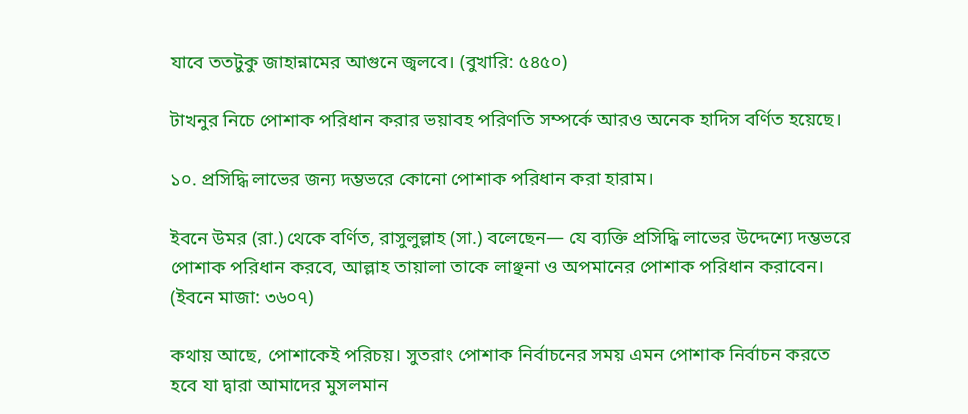যাবে ততটুকু জাহান্নামের আগুনে জ্বলবে। (বুখারি: ৫৪৫০)

টাখনুর নিচে পোশাক পরিধান করার ভয়াবহ পরিণতি সম্পর্কে আরও অনেক হাদিস বর্ণিত হয়েছে।

১০. প্রসিদ্ধি লাভের জন্য দম্ভভরে কোনো পোশাক পরিধান করা হারাম।

ইবনে উমর (রা.) থেকে বর্ণিত, রাসুলুল্লাহ (সা.) বলেছেন— যে ব্যক্তি প্রসিদ্ধি লাভের উদ্দেশ্যে দম্ভভরে পোশাক পরিধান করবে, আল্লাহ তায়ালা তাকে লাঞ্ছনা ও অপমানের পোশাক পরিধান করাবেন। (ইবনে মাজা: ৩৬০৭)

কথায় আছে, পোশাকেই পরিচয়। সুতরাং পোশাক নির্বাচনের সময় এমন পোশাক নির্বাচন করতে হবে যা দ্বারা আমাদের মুসলমান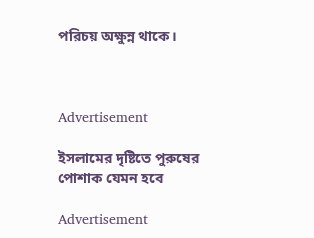পরিচয় অক্ষুন্ন থাকে।



Advertisement

ইসলামের দৃষ্টিতে পুরুষের পোশাক যেমন হবে

Advertisement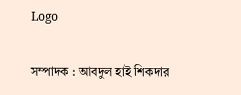Logo

সম্পাদক : আবদুল হাই শিকদার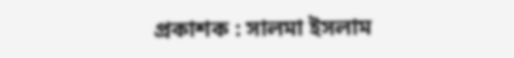প্রকাশক : সালমা ইসলাম